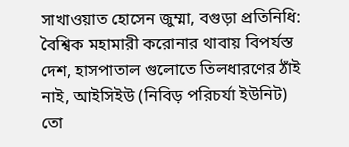সাখাওয়াত হোসেন জুম্মা, বগুড়া প্রতিনিধি: বৈশ্বিক মহামারী করোনার থাবায় বিপর্যস্ত দেশ, হাসপাতাল গুলোতে তিলধারণের ঠাঁই নাই, আইসিইউ (নিবিড় পরিচর্যা ইউনিট) তো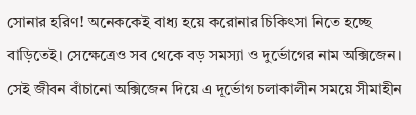সোনার হরিণ! অনেককেই বাধ্য হয়ে করোনার চিকিৎসা নিতে হচ্ছে বাড়িতেই। সেক্ষেত্রেও সব থেকে বড় সমস্যা ও দুর্ভোগের নাম অক্সিজেন।
সেই জীবন বাঁচানো অক্সিজেন দিয়ে এ দূর্ভোগ চলাকালীন সময়ে সীমাহীন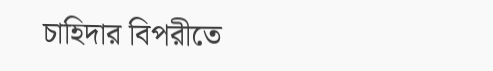চাহিদার বিপরীতে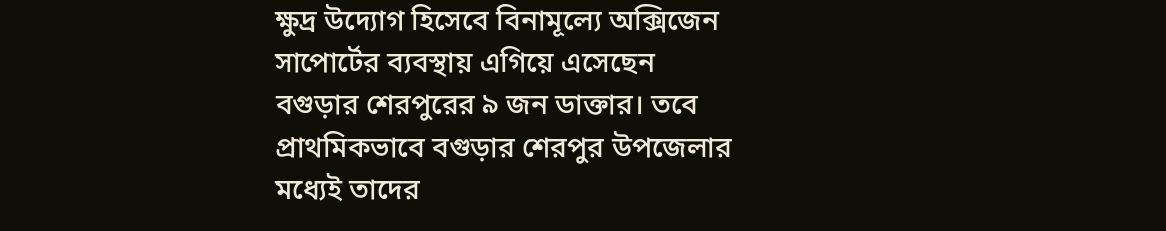ক্ষুদ্র উদ্যোগ হিসেবে বিনামূল্যে অক্সিজেন সাপোর্টের ব্যবস্থায় এগিয়ে এসেছেন বগুড়ার শেরপুরের ৯ জন ডাক্তার। তবে প্রাথমিকভাবে বগুড়ার শেরপুর উপজেলার মধ্যেই তাদের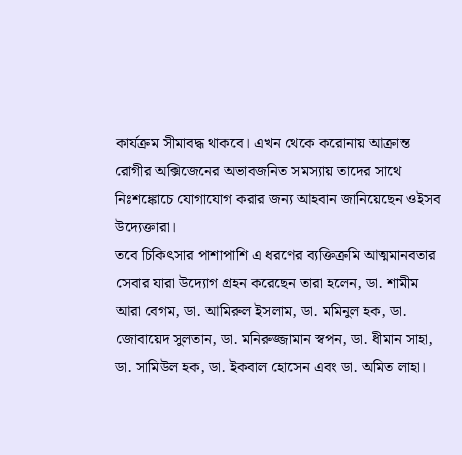কার্যক্রম সীমাবদ্ধ থাকবে। এখন থেকে করোনায় আক্রান্ত রোগীর অক্সিজেনের অভাবজনিত সমস্যায় তাদের সাথে নিঃশঙ্কোচে যোগাযোগ করার জন্য আহবান জানিয়েছেন ওইসব উদ্যেক্তারা।
তবে চিকিৎসার পাশাপাশি এ ধরণের ব্যক্তিক্রমি আত্মমানবতার সেবার যারা উদ্যোগ গ্রহন করেছেন তারা হলেন, ডা. শামীম আরা বেগম, ডা. আমিরুল ইসলাম, ডা. মমিনুল হক, ডা. জোবায়েদ সুলতান, ডা. মনিরুজ্জামান স্বপন, ডা. ধীমান সাহা, ডা. সামিউল হক, ডা. ইকবাল হোসেন এবং ডা. অমিত লাহা।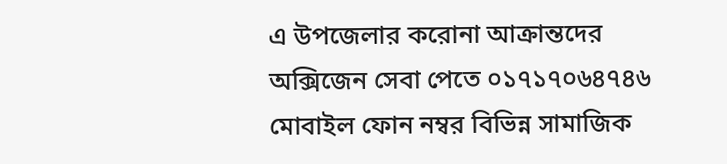এ উপজেলার করোনা আক্রান্তদের অক্সিজেন সেবা পেতে ০১৭১৭০৬৪৭৪৬ মোবাইল ফোন নম্বর বিভিন্ন সামাজিক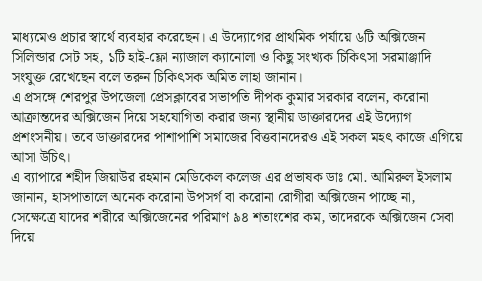মাধ্যমেও প্রচার স্বার্থে ব্যবহার করেছেন। এ উদ্যোগের প্রাথমিক পর্যায়ে ৬টি অক্সিজেন সিলিন্ডার সেট সহ, ১টি হাই-ফ্লো ন্যাজাল ক্যানোলা ও কিছু সংখ্যক চিকিৎসা সরমাঞ্জাদি সংযুক্ত রেখেছেন বলে তরুন চিকিৎসক অমিত লাহা জানান।
এ প্রসঙ্গে শেরপুর উপজেলা প্রেসক্লাবের সভাপতি দীপক কুমার সরকার বলেন, করোনা আক্রান্তদের অক্সিজেন দিয়ে সহযোগিতা করার জন্য স্থানীয় ডাক্তারদের এই উদ্যোগ প্রশংসনীয়। তবে ডাক্তারদের পাশাপাশি সমাজের বিত্তবানদেরও এই সকল মহৎ কাজে এগিয়ে আসা উচিৎ।
এ ব্যাপারে শহীদ জিয়াউর রহমান মেডিকেল কলেজ এর প্রভাষক ডাঃ মো. আমিরুল ইসলাম জানান, হাসপাতালে অনেক করোনা উপসর্গ বা করোনা রোগীরা অক্সিজেন পাচ্ছে না, সেক্ষেত্রে যাদের শরীরে অক্সিজেনের পরিমাণ ৯৪ শতাংশের কম, তাদেরকে অক্সিজেন সেবা দিয়ে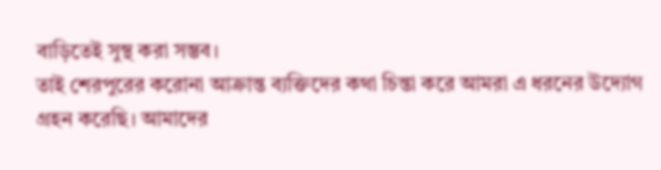বাড়িতেই সুস্থ করা সম্ভব।
তাই শেরপুরের করোনা আক্রান্ত ব্যক্তিদের কথা চিন্তা করে আমরা এ ধরনের উদ্যোগ গ্রহন করেছি। আমাদের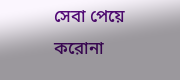সেবা পেয়ে করোনা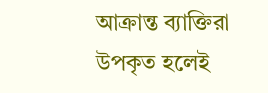আক্রান্ত ব্যাক্তিরা উপকৃত হলেই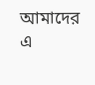আমাদের এ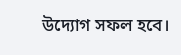উদ্যোগ সফল হবে।